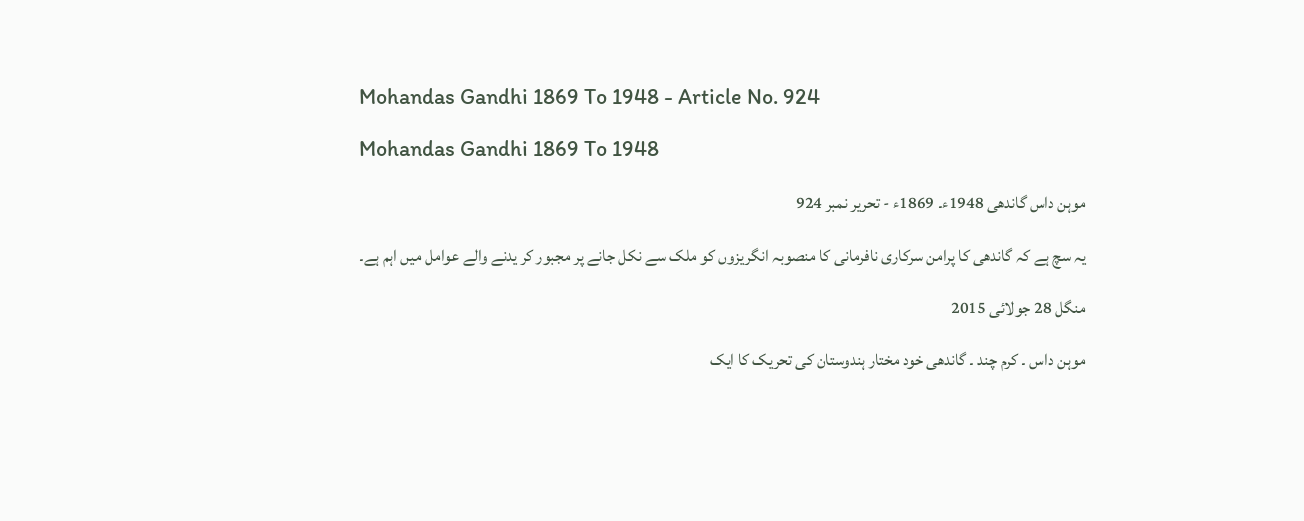Mohandas Gandhi 1869 To 1948 - Article No. 924

Mohandas Gandhi 1869 To 1948

موہن داس گاندھی 1948ء۔ 1869ء - تحریر نمبر 924

یہ سچ ہے کہ گاندھی کا پرامن سرکاری نافرمانی کا منصوبہ انگریزوں کو ملک سے نکل جانے پر مجبور کر یدنے والے عوامل میں اہم ہے۔

منگل 28 جولائی 2015

موہن داس ۔ کرم چند ۔ گاندھی خود مختار ہندوستان کی تحریک کا ایک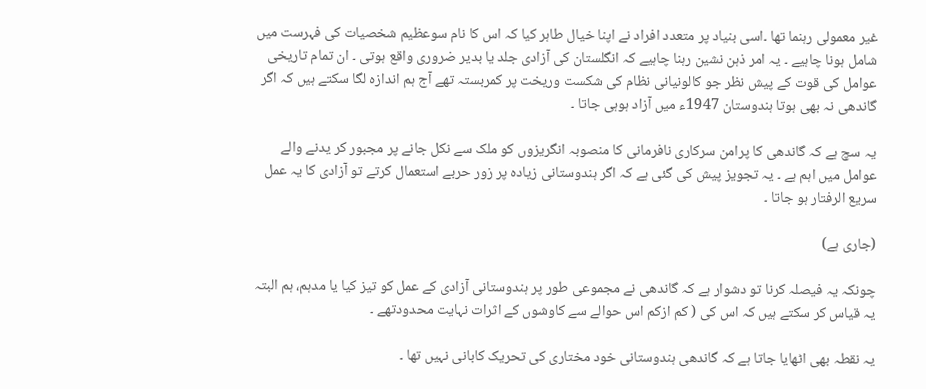غیر معمولی رہنما تھا ۔اسی بنیاد پر متعدد افراد نے اپنا خیال طاہر کیا کہ اس کا نام سوعظیم شخصیات کی فہرست میں شامل ہونا چاہیے ۔ یہ امر ذہن نشین رہنا چاہیے کہ انگلستان کی آزادی جلد یا بدیر ضروری واقع ہوتی ۔ ان تمام تاریخی عوامل کی قوت کے پیش نظر جو کالونیانی نظام کی شکست وریخت پر کمربستہ تھے آج ہم اندازہ لگا سکتے ہیں کہ اگر گاندھی نہ بھی ہوتا ہندوستان 1947ء میں آزاد ہوہی جاتا ۔

یہ سچ ہے کہ گاندھی کا پرامن سرکاری نافرمانی کا منصوبہ انگریزوں کو ملک سے نکل جانے پر مجبور کر یدنے والے عوامل میں اہم ہے ۔ یہ تجویز پیش کی گئی ہے کہ اگر ہندوستانی زیادہ پر زور حربے استعمال کرتے تو آزادی کا یہ عمل سریع الرفتار ہو جاتا ۔

(جاری ہے)

چونکہ یہ فیصلہ کرنا تو دشوار ہے کہ گاندھی نے مجموعی طور پر ہندوستانی آزادی کے عمل کو تیز کیا یا مدہم، ہم البتہ یہ قیاس کر سکتے ہیں کہ اس کی ( کم ازکم اس حوالے سے کاوشوں کے اثرات نہایت محدودتھے ۔

یہ نقطہ بھی اٹھایا جاتا ہے کہ گاندھی ہندوستانی خود مختاری کی تحریک کابانی نہیں تھا ۔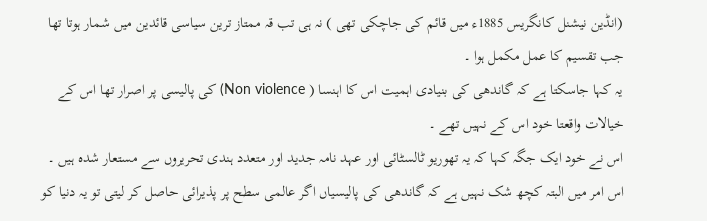(انڈین نیشنل کانگریس 1885ء میں قائم کی جاچکی تھی ) نہ ہی تب قہ ممتاز ترین سیاسی قائدین میں شمار ہوتا تھا جب تقسیم کا عمل مکمل ہوا ۔
یہ کہا جاسکتا ہے کہ گاندھی کی بنیادی اہمیت اس کا اہنسا ( Non violence) کی پالیسی پر اصرار تھا اس کے خیالات واقعتا خود اس کے نہیں تھے ۔
اس نے خود ایک جگہ کہا کہ یہ تھوریو ٹالسٹائی اور عہد نامہ جدید اور متعدد ہندی تحریروں سے مستعار شدہ ہیں ۔ اس امر میں البتہ کچھ شک نہیں ہے کہ گاندھی کی پالیسیاں اگر عالمی سطح پر پذیرائی حاصل کر لیتی تو یہ دنیا کو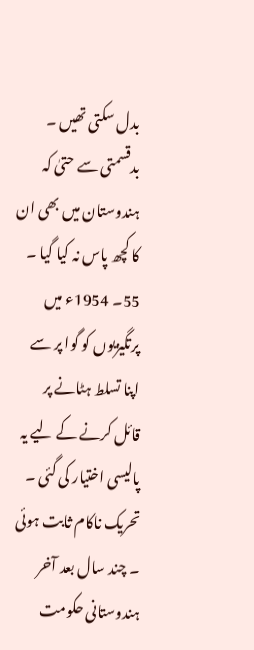بدل سکتی تھیں ۔ بدقسمتی سے حتیٰ کہ ہندوستان میں بھی ان کا کچھ پاس نہ کیا گیا ۔ 55۔ 1954ء میں پرتگیزیوں کو گوا پر سے اپنا تسلط ہٹانے پر قائل کرنے کے لیے یہ پالیسی اختیار کی گئی ۔
تحریک ناکام ثابت ہوئی ۔ چند سال بعد آخر ہندوستانی حکومت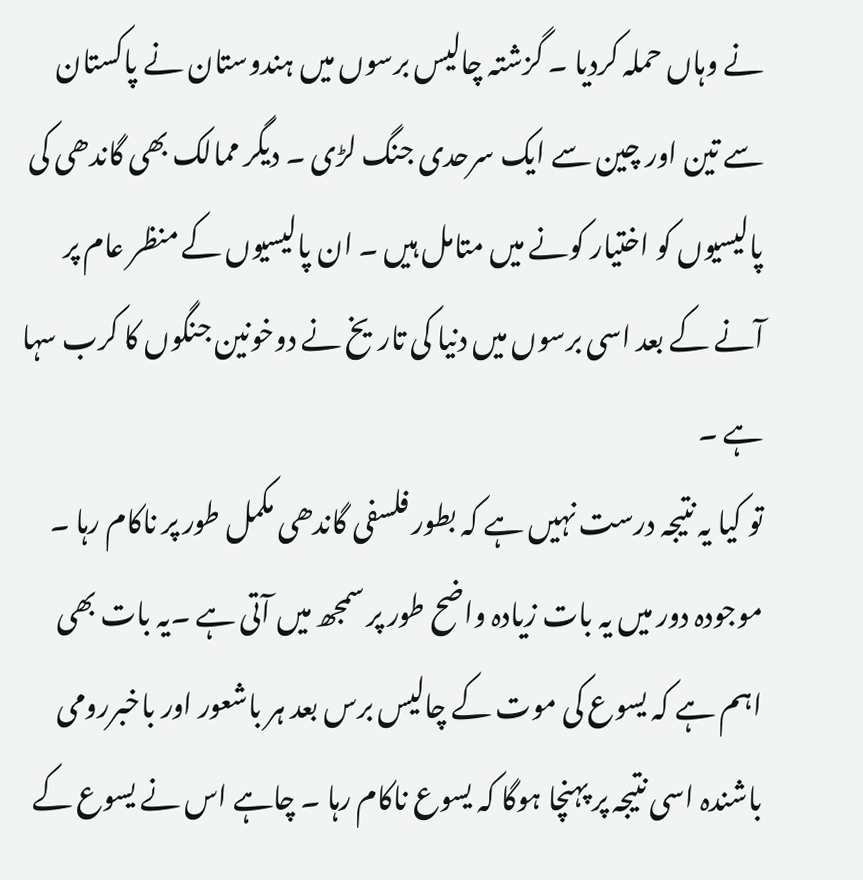نے وہاں حملہ کردیا ۔ گزشتہ چالیس برسوں میں ہندوستان نے پاکستان سے تین اور چین سے ایک سرحدی جنگ لڑی ۔ دیگر ممالک بھی گاندھی کی پالیسیوں کو اختیار کونے میں متامل ہیں ۔ ان پالیسیوں کے منظر عام پر آنے کے بعد اسی برسوں میں دنیا کی تاریخ نے دوخونین جنگوں کا کرب سہا ہے ۔
تو کیا یہ نتیجہ درست نہیں ہے کہ بطور فلسفی گاندھی مکمل طور پر ناکام رہا ۔
موجودہ دور میں یہ بات زیادہ واضح طور پر سمجھ میں آتی ہے ۔یہ بات بھی اہم ہے کہ یسوع کی موت کے چالیس برس بعد ہر باشعور اور باخبررومی باشندہ اسی نتیجہ پر پہنچا ہوگا کہ یسوع ناکام رہا ۔ چاہے اس نے یسوع کے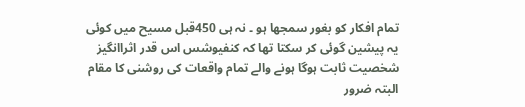تمام افکار کو بغور سمجھا ہو ۔ نہ ہی 450قبل مسیح میں کوئی یہ پیشین گوئی کر سکتا تھا کہ کنفیوشس اس قدر اثراانگیز شخصیت ثابت ہوگا ہونے والے تمام واقعات کی روشنی کا مقام البتہ ضرور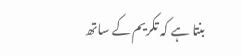بنتا ہے کہ تکریم کے ساتھ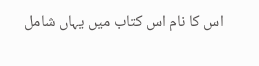اس کا نام اس کتاب میں یہاں شامل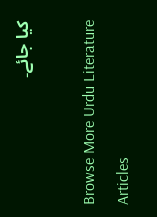کیا جائے۔

Browse More Urdu Literature Articles